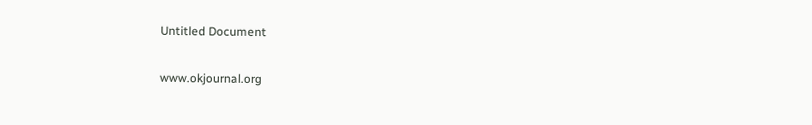Untitled Document

www.okjournal.org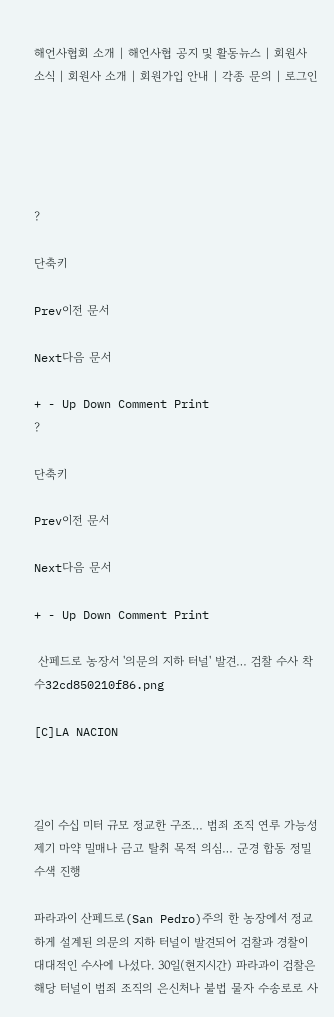해언사협회 소개 | 해언사협 공지 및 활동뉴스 | 회원사 소식 | 회원사 소개 | 회원가입 안내 | 각종 문의 | 로그인





?

단축키

Prev이전 문서

Next다음 문서

+ - Up Down Comment Print
?

단축키

Prev이전 문서

Next다음 문서

+ - Up Down Comment Print

 산페드로 농장서 '의문의 지하 터널' 발견… 검찰 수사 착수32cd850210f86.png

[C]LA NACION



길이 수십 미터 규모 정교한 구조… 범죄 조직 연루 가능성 제기 마약 밀매나 금고 탈취 목적 의심… 군경 합동 정밀 수색 진행

파라과이 산페드로(San Pedro)주의 한 농장에서 정교하게 설계된 의문의 지하 터널이 발견되어 검찰과 경찰이 대대적인 수사에 나섰다. 30일(현지시간) 파라과이 검찰은 해당 터널이 범죄 조직의 은신처나 불법 물자 수송로로 사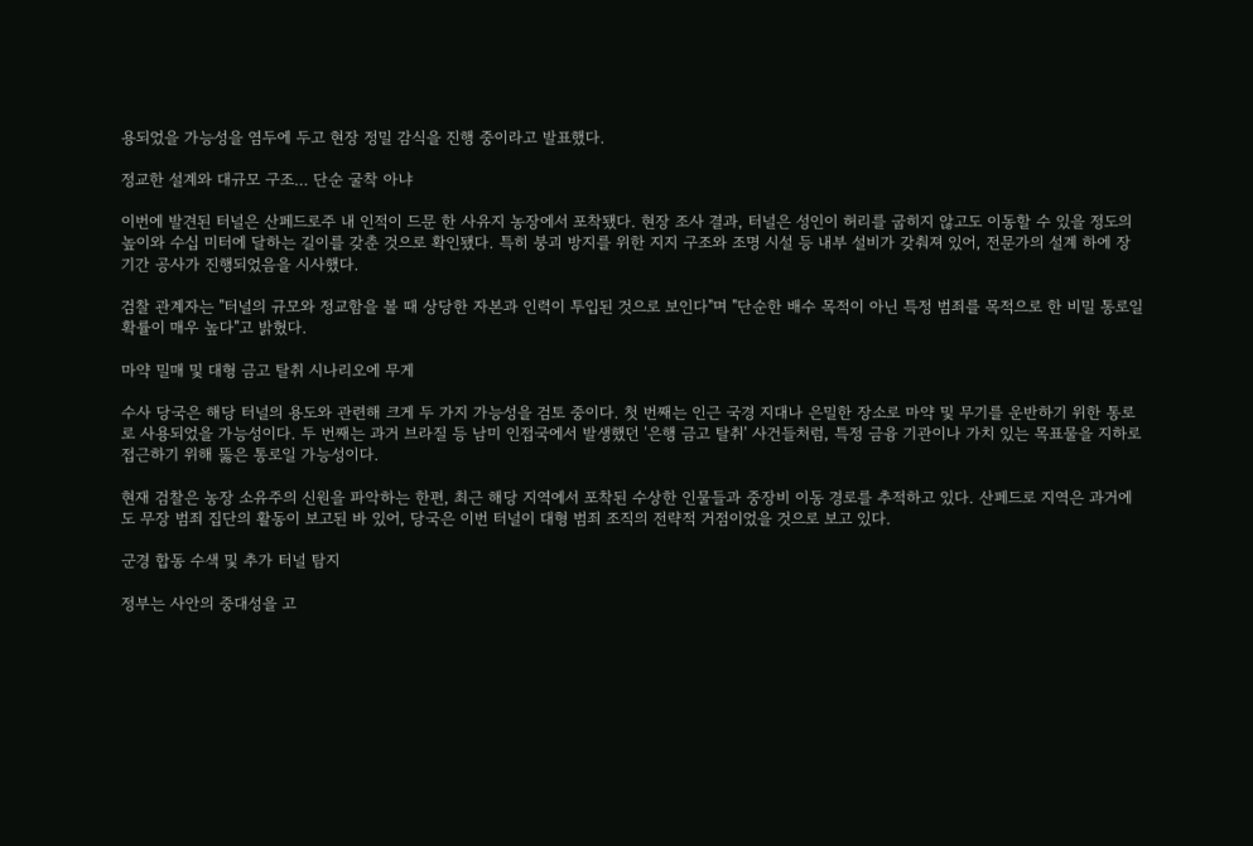용되었을 가능성을 염두에 두고 현장 정밀 감식을 진행 중이라고 발표했다.

정교한 설계와 대규모 구조… 단순 굴착 아냐

이번에 발견된 터널은 산페드로주 내 인적이 드문 한 사유지 농장에서 포착됐다. 현장 조사 결과, 터널은 성인이 허리를 굽히지 않고도 이동할 수 있을 정도의 높이와 수십 미터에 달하는 길이를 갖춘 것으로 확인됐다. 특히 붕괴 방지를 위한 지지 구조와 조명 시설 등 내부 설비가 갖춰져 있어, 전문가의 설계 하에 장기간 공사가 진행되었음을 시사했다.

검찰 관계자는 "터널의 규모와 정교함을 볼 때 상당한 자본과 인력이 투입된 것으로 보인다"며 "단순한 배수 목적이 아닌 특정 범죄를 목적으로 한 비밀 통로일 확률이 매우 높다"고 밝혔다.

마약 밀매 및 대형 금고 탈취 시나리오에 무게

수사 당국은 해당 터널의 용도와 관련해 크게 두 가지 가능성을 검토 중이다. 첫 번째는 인근 국경 지대나 은밀한 장소로 마약 및 무기를 운반하기 위한 통로로 사용되었을 가능성이다. 두 번째는 과거 브라질 등 남미 인접국에서 발생했던 '은행 금고 탈취' 사건들처럼, 특정 금융 기관이나 가치 있는 목표물을 지하로 접근하기 위해 뚫은 통로일 가능성이다.

현재 검찰은 농장 소유주의 신원을 파악하는 한편, 최근 해당 지역에서 포착된 수상한 인물들과 중장비 이동 경로를 추적하고 있다. 산페드로 지역은 과거에도 무장 범죄 집단의 활동이 보고된 바 있어, 당국은 이번 터널이 대형 범죄 조직의 전략적 거점이었을 것으로 보고 있다.

군경 합동 수색 및 추가 터널 탐지

정부는 사안의 중대성을 고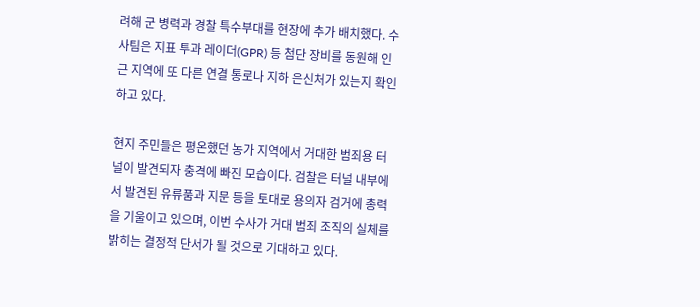려해 군 병력과 경찰 특수부대를 현장에 추가 배치했다. 수사팀은 지표 투과 레이더(GPR) 등 첨단 장비를 동원해 인근 지역에 또 다른 연결 통로나 지하 은신처가 있는지 확인하고 있다.

현지 주민들은 평온했던 농가 지역에서 거대한 범죄용 터널이 발견되자 충격에 빠진 모습이다. 검찰은 터널 내부에서 발견된 유류품과 지문 등을 토대로 용의자 검거에 총력을 기울이고 있으며, 이번 수사가 거대 범죄 조직의 실체를 밝히는 결정적 단서가 될 것으로 기대하고 있다.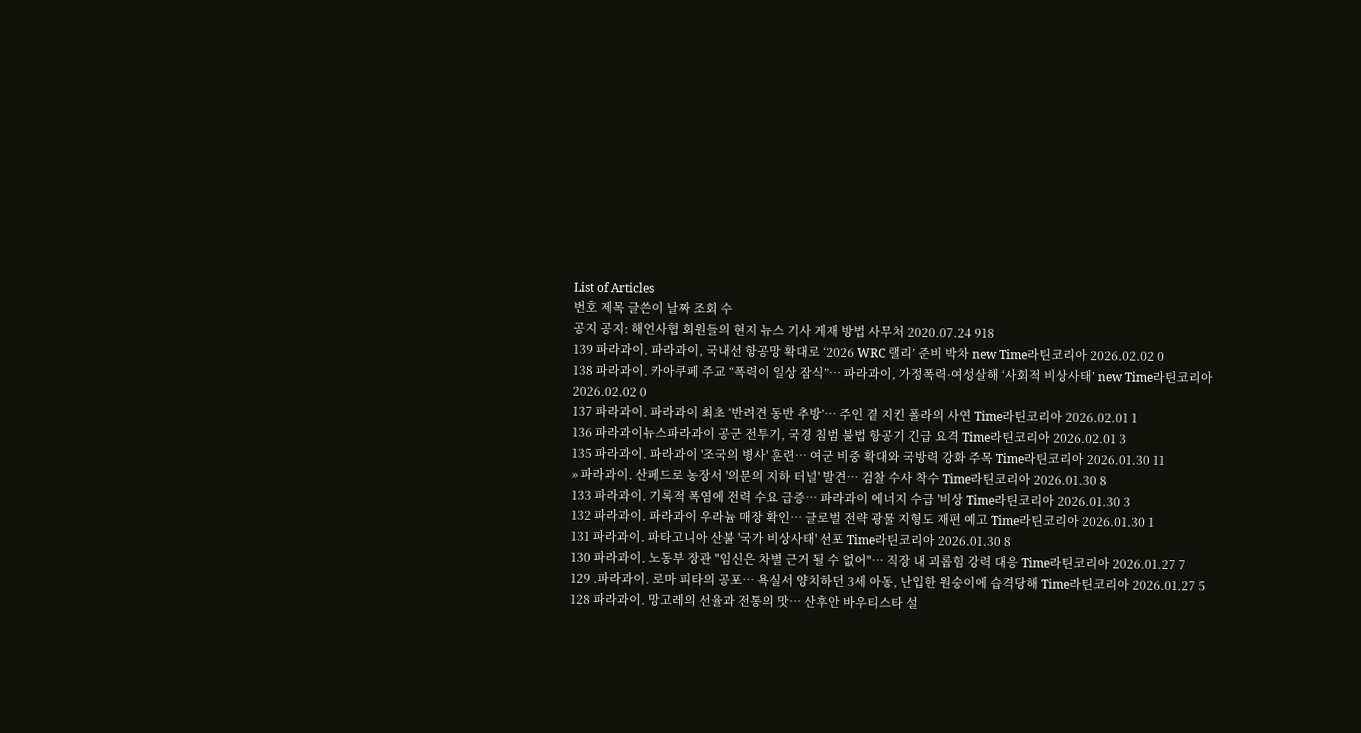List of Articles
번호 제목 글쓴이 날짜 조회 수
공지 공지: 해언사협 회원들의 현지 뉴스 기사 게재 방법 사무처 2020.07.24 918
139 파라과이. 파라과이, 국내선 항공망 확대로 ‘2026 WRC 랠리’ 준비 박차 new Time라틴코리아 2026.02.02 0
138 파라과이. 카아쿠페 주교 “폭력이 일상 잠식”… 파라과이, 가정폭력·여성살해 ‘사회적 비상사태’ new Time라틴코리아 2026.02.02 0
137 파라과이. 파라과이 최초 ‘반려견 동반 추방’… 주인 곁 지킨 폴라의 사연 Time라틴코리아 2026.02.01 1
136 파라과이뉴스파라과이 공군 전투기, 국경 침범 불법 항공기 긴급 요격 Time라틴코리아 2026.02.01 3
135 파라과이. 파라과이 '조국의 병사' 훈련… 여군 비중 확대와 국방력 강화 주목 Time라틴코리아 2026.01.30 11
» 파라과이. 산페드로 농장서 '의문의 지하 터널' 발견… 검찰 수사 착수 Time라틴코리아 2026.01.30 8
133 파라과이. 기록적 폭염에 전력 수요 급증… 파라과이 에너지 수급 '비상 Time라틴코리아 2026.01.30 3
132 파라과이. 파라과이 우라늄 매장 확인… 글로벌 전략 광물 지형도 재편 예고 Time라틴코리아 2026.01.30 1
131 파라과이. 파타고니아 산불 '국가 비상사태' 선포 Time라틴코리아 2026.01.30 8
130 파라과이. 노동부 장관 "임신은 차별 근거 될 수 없어"… 직장 내 괴롭힘 강력 대응 Time라틴코리아 2026.01.27 7
129 .파라과이. 로마 피타의 공포… 욕실서 양치하던 3세 아동, 난입한 원숭이에 습격당해 Time라틴코리아 2026.01.27 5
128 파라과이. 망고레의 선율과 전통의 맛… 산후안 바우티스타 설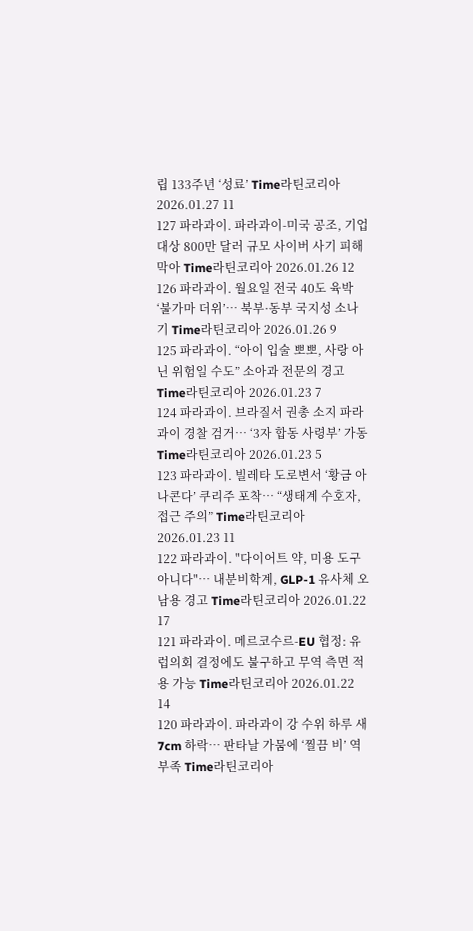립 133주년 ‘성료’ Time라틴코리아 2026.01.27 11
127 파라과이. 파라과이-미국 공조, 기업 대상 800만 달러 규모 사이버 사기 피해 막아 Time라틴코리아 2026.01.26 12
126 파라과이. 월요일 전국 40도 육박 ‘불가마 더위’… 북부·동부 국지성 소나기 Time라틴코리아 2026.01.26 9
125 파라과이. “아이 입술 뽀뽀, 사랑 아닌 위험일 수도” 소아과 전문의 경고 Time라틴코리아 2026.01.23 7
124 파라과이. 브라질서 권총 소지 파라과이 경찰 검거… ‘3자 합동 사령부’ 가동 Time라틴코리아 2026.01.23 5
123 파라과이. 빌레타 도로변서 ‘황금 아나콘다’ 쿠리주 포착… “생태계 수호자, 접근 주의” Time라틴코리아 2026.01.23 11
122 파라과이. "다이어트 약, 미용 도구 아니다"… 내분비학계, GLP-1 유사체 오남용 경고 Time라틴코리아 2026.01.22 17
121 파라과이. 메르코수르-EU 협정: 유럽의회 결정에도 불구하고 무역 측면 적용 가능 Time라틴코리아 2026.01.22 14
120 파라과이. 파라과이 강 수위 하루 새 7cm 하락… 판타날 가뭄에 ‘찔끔 비’ 역부족 Time라틴코리아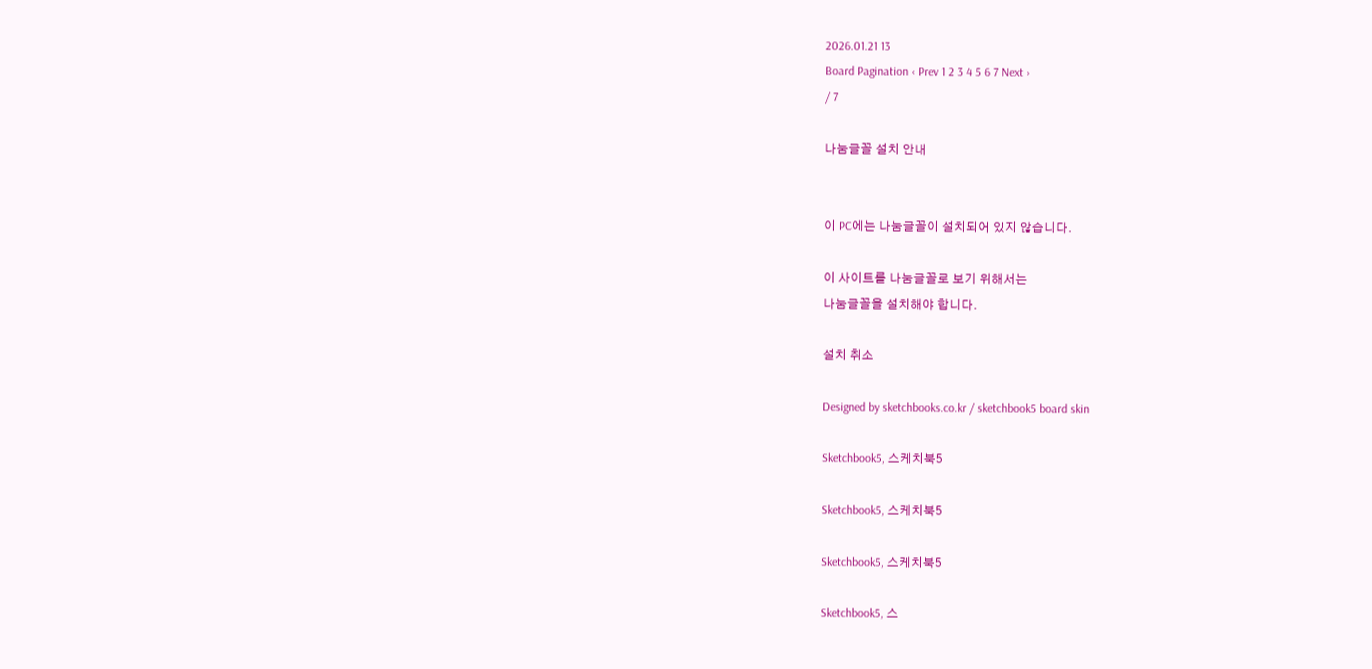2026.01.21 13
Board Pagination ‹ Prev 1 2 3 4 5 6 7 Next ›
/ 7

나눔글꼴 설치 안내


이 PC에는 나눔글꼴이 설치되어 있지 않습니다.

이 사이트를 나눔글꼴로 보기 위해서는
나눔글꼴을 설치해야 합니다.

설치 취소

Designed by sketchbooks.co.kr / sketchbook5 board skin

Sketchbook5, 스케치북5

Sketchbook5, 스케치북5

Sketchbook5, 스케치북5

Sketchbook5, 스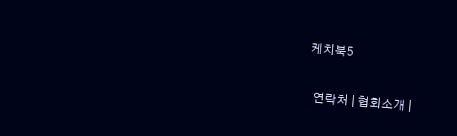케치북5

  연락처 | 협회소개 |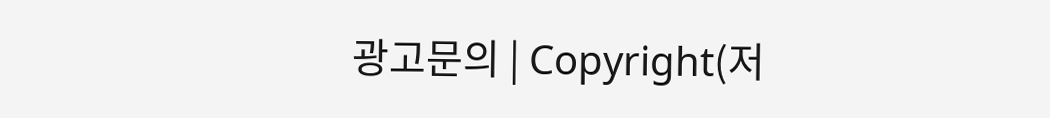광고문의 | Copyright(저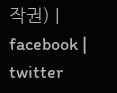작권) | facebook | twitter